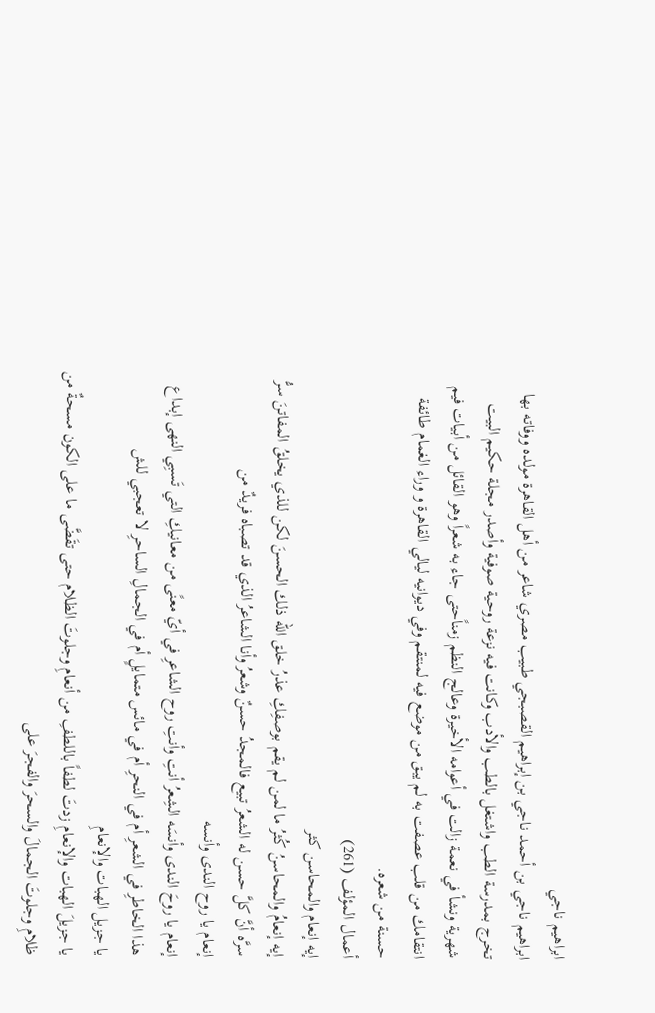ابراهيم ناجي
ابراهيم ناجي بن أحمد ناجي بن إبراهيم القصبجي طبيب مصري شاعر من أهل القاهرة مولده ووفاته بها تخرج بمدرسة الطب واشتغل بالطب والأدب وكانت فيه نزعة روحية صوفية وأصدر مجلة حكيم البيت شهرية ونشأ في نعمة زالت في أعوامه الأخيرة وعالج النظم زمناًحتى جاء به شعراً وهو القائل من أبيات فيم انتقامك من قلب عصفت به لم يبق من موضع فيه لمنتقم وفي ديوانيه ليالي القاهرة و وراء الغمام طائفة حسنة من شعره.
أعمال المؤلف (261)
إيه إنعام والمحاسن كثر
إيه إنعامُ والمحاسنُ كُثرُ ما لمن لم يقم بوصفِكِ عذرُ خلق الله ذلك الحسنَ لكن للذي يخلقُ المفاتنَ سرُّ سرَّه أنَّ كلَّ حسن له الشعرُ تبيع فالمجدُ حسنٌ وشعرُ وأنا الشاعرُ الذي قد تصباه فريدٌ من
إنعام يا روح الندى وأنسه
إنعام يا روحَ الندى وأنسَه الشِعرُ أنتِ وأنتِ روح الشاعرِ في أيّ معنًى من معانيكِ التي تَسبِي النهى إبداع هذا الخاطرِ في الشعرِ أم في النحرِ أم في مائس متمايلٍ أم في الجمالِ الساحرِ لا تعجبي للش
يا جزيل الهبات والإنعامِ
يا جزيلَ الهبات والإنعامِ زدتَ لطفاً باللطفِ من أنعامِ وجلوتَ الظلام حتى تقَضَّى ما على الكون مسحةٌ من ظلامِ وجلوتَ الجمالَ والسحرَ والفجرَ على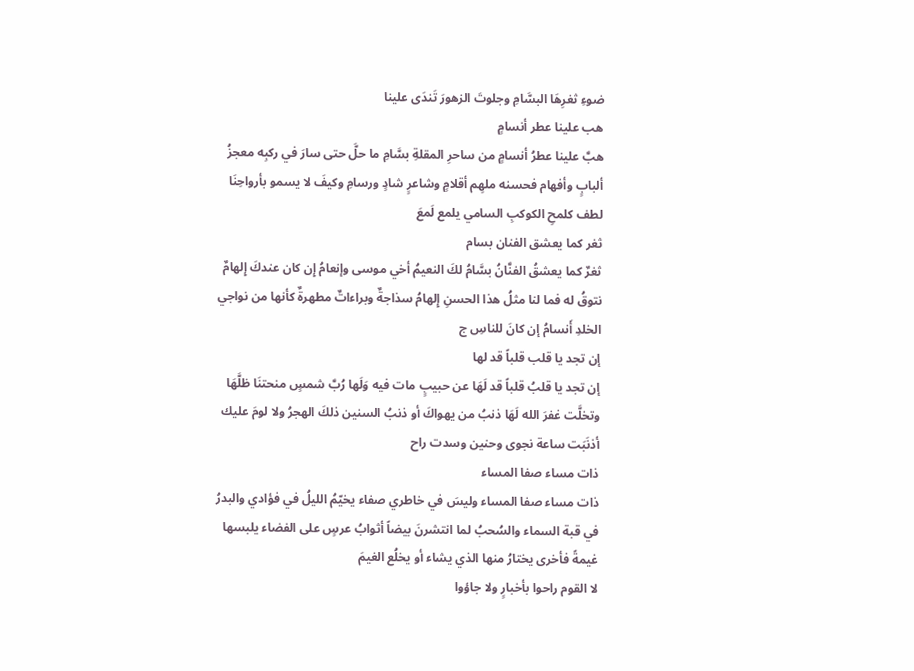ضوءِ ثغرِهَا البسَّامِ وجلوتَ الزهورَ تَندَى علينا
هب علينا عطر أنسامٍ
هبَّ علينا عطرُ أنسامٍ من ساحرِ المقلةِ بسَّامِ ما حلَّ حتى سارَ في ركبِه معجزُ ألبابٍ وأفهام فحسنه ملهِم أقلامٍ وشاعرٍ شادٍ ورسامِ وكيفَ لا يسمو بأرواحِنَا لطف كلمحِ الكوكبِ السامي يلمع لَمعَ
ثغر كما يعشق الفنان بسام
ثغرٌ كما يعشقُ الفنَّانُ بسَّامُ لكَ النعيمُ أخي موسى وإنعامُ إِن كان عندكَ إِلهامٌ نتوقُ له فما لنا مثلُ هذا الحسنِ إِلهامُ سذاجةٌ وبراءاتٌ مطهرةٌ كأنها من نواجي الخلدِ أَنسامُ إن كانَ للناسِ ج
إن تجد يا قلب قلباً قد لها
إن تجد يا قلبُ قلباً قد لَهَا عن حبيبٍ مات فيه وَلَها رُبَّ شمسٍ منحتنَا ظلَّهَا وتخلَّت غفرَ الله لَهَا ذنبُ من يهواكَ أو ذنبُ السنين ذلكَ الهجرُ ولا لومَ عليك أذنَبَت ساعة نجوى وحنين وسدت راح
ذات مساء صفا المساء
ذات مساء صفا المساء وليسَ في خاطري صفاء يخيّمُ الليلُ في فؤادي والبدرُ في قبة السماء والسُحبُ لما انتشرنَ بيضاً أثوابُ عرسٍ على الفضاء يلبسها غيمةً فأخرى يختارُ منها الذي يشاء أو يخلُع الغيمَ
لا القوم راحوا بأخبارٍ ولا جاؤوا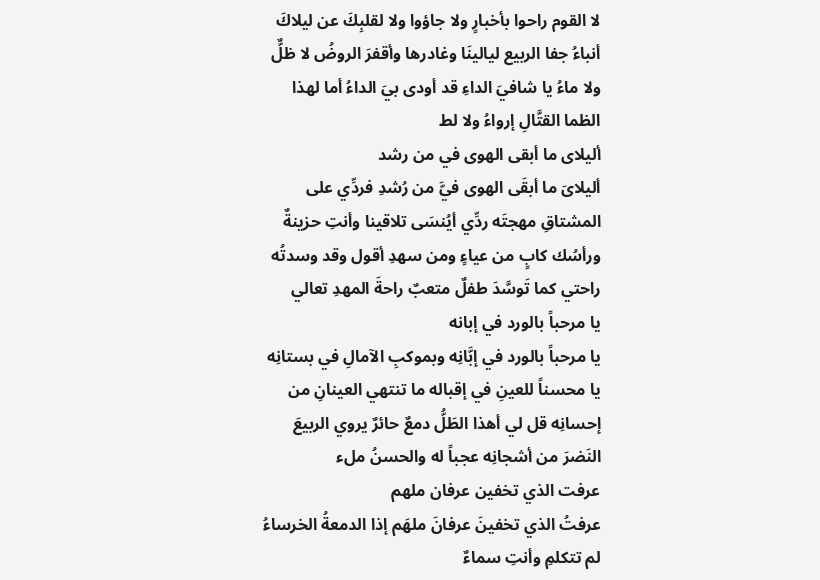لا القوم راحوا بأخبارٍ ولا جاؤوا ولا لقلبِكَ عن ليلاكَ أنباءُ جفا الربيع ليالينَا وغادرها وأقفرَ الروضُ لا ظلٌّ ولا ماءُ يا شافيَ الداءِ قد أودى بيَ الداءُ أما لهذا الظما القتَّالِ إرواءُ ولا لط
أليلاى ما أبقى الهوى في من رشد
أليلاىَ ما أبقَى الهوى فيَّ من رُشدِ فردِّي على المشتاقِ مهجتَه ردِّي أيُنسَى تلاقينا وأنتِ حزينةٌ ورأسُك كابٍ من عياءٍ ومن سهدِ أقول وقد وسدتُه راحتي كما تَوسَّدَ طفلٌ متعبٌ راحةَ المهدِ تعالي
يا مرحباً بالورد في إبانه
يا مرحباً بالورد في إبَّانِه وبموكبِ الآمالِ في بستانِه يا محسناً للعينِ في إقباله ما تنتهي العينانِ من إحسانِه قل لي أهذا الطَلُّ دمعٌ حائرٌ يروي الربيعَ النَضرَ من أشجانِه عجباً له والحسنُ ملء
عرفت الذي تخفين عرفان ملهم
عرفتُ الذي تخفينَ عرفانَ ملهَم إذا الدمعةُ الخرساءُ لم تتكلمِ وأنتِ سماءٌ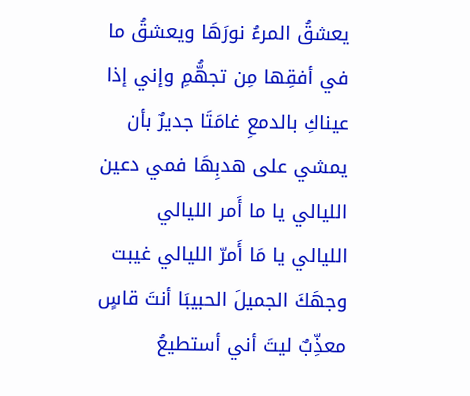يعشقُ المرءُ نورَهَا ويعشقُ ما في أفقِها مِن تجهُّمِ وإني إذا عيناكِ بالدمعِ غامَتَا جديرٌ بأن يمشي على هدبِهَا فمي دعين
الليالي يا ما أَمر الليالي
الليالي يا مَا أَمرّ الليالي غيبت وجهَكَ الجميلَ الحبيبَا أنتَ قاسٍ معذِّبٌ ليتَ أني أستطيعُ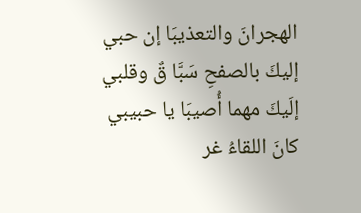الهجرانَ والتعذيبَا إن حبي إليكَ بالصفحِ سَبَّا قٌ وقلبي إلَيكَ مهما أُصيبَا يا حبيبي كانَ اللقاءُ غر